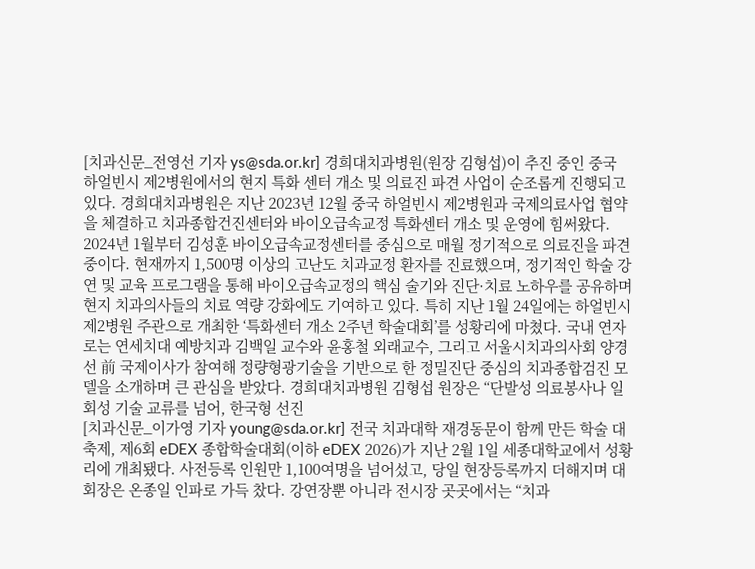[치과신문_전영선 기자 ys@sda.or.kr] 경희대치과병원(원장 김형섭)이 추진 중인 중국 하얼빈시 제2병원에서의 현지 특화 센터 개소 및 의료진 파견 사업이 순조롭게 진행되고 있다. 경희대치과병원은 지난 2023년 12월 중국 하얼빈시 제2병원과 국제의료사업 협약을 체결하고 치과종합건진센터와 바이오급속교정 특화센터 개소 및 운영에 힘써왔다. 2024년 1월부터 김성훈 바이오급속교정센터를 중심으로 매월 정기적으로 의료진을 파견 중이다. 현재까지 1,500명 이상의 고난도 치과교정 환자를 진료했으며, 정기적인 학술 강연 및 교육 프로그램을 통해 바이오급속교정의 핵심 술기와 진단·치료 노하우를 공유하며 현지 치과의사들의 치료 역량 강화에도 기여하고 있다. 특히 지난 1월 24일에는 하얼빈시 제2병원 주관으로 개최한 ‘특화센터 개소 2주년 학술대회’를 성황리에 마쳤다. 국내 연자로는 연세치대 예방치과 김백일 교수와 윤홍철 외래교수, 그리고 서울시치과의사회 양경선 前 국제이사가 참여해 정량형광기술을 기반으로 한 정밀진단 중심의 치과종합검진 모델을 소개하며 큰 관심을 받았다. 경희대치과병원 김형섭 원장은 “단발성 의료봉사나 일회성 기술 교류를 넘어, 한국형 선진
[치과신문_이가영 기자 young@sda.or.kr] 전국 치과대학 재경동문이 함께 만든 학술 대축제, 제6회 eDEX 종합학술대회(이하 eDEX 2026)가 지난 2월 1일 세종대학교에서 성황리에 개최됐다. 사전등록 인원만 1,100여명을 넘어섰고, 당일 현장등록까지 더해지며 대회장은 온종일 인파로 가득 찼다. 강연장뿐 아니라 전시장 곳곳에서는 “치과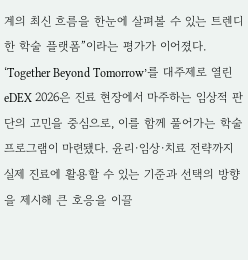계의 최신 흐름을 한눈에 살펴볼 수 있는 트렌디한 학술 플랫폼”이라는 평가가 이어졌다. ‘Together Beyond Tomorrow’를 대주제로 열린 eDEX 2026은 진료 현장에서 마주하는 임상적 판단의 고민을 중심으로, 이를 함께 풀어가는 학술 프로그램이 마련됐다. 윤리·임상·치료 전략까지 실제 진료에 활용할 수 있는 기준과 선택의 방향을 제시해 큰 호응을 이끌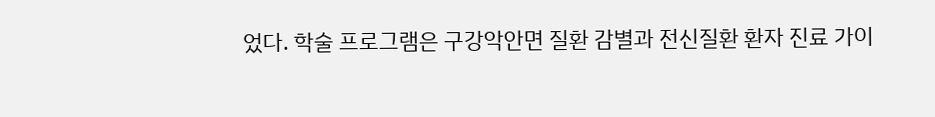었다. 학술 프로그램은 구강악안면 질환 감별과 전신질환 환자 진료 가이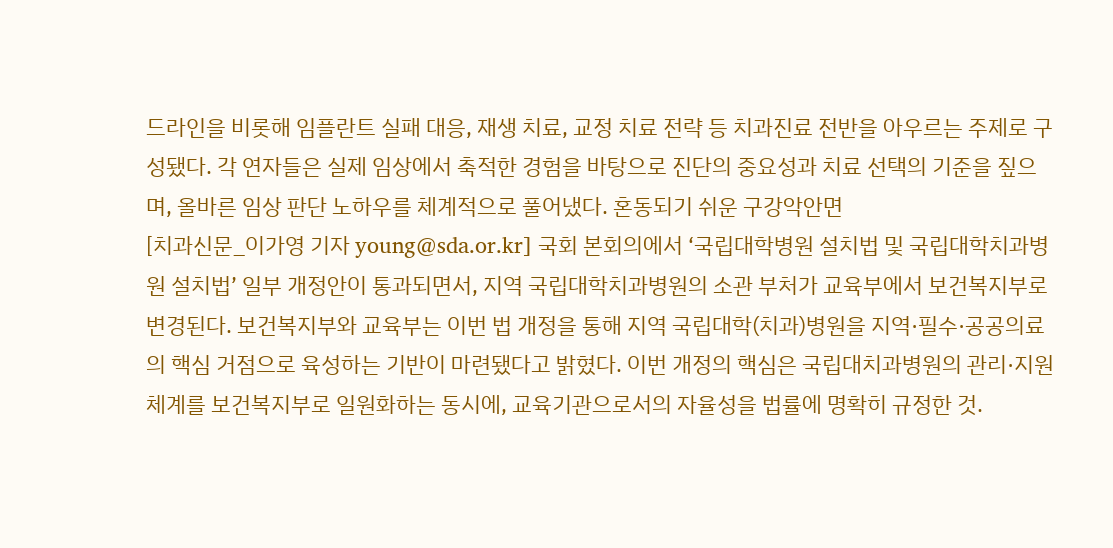드라인을 비롯해 임플란트 실패 대응, 재생 치료, 교정 치료 전략 등 치과진료 전반을 아우르는 주제로 구성됐다. 각 연자들은 실제 임상에서 축적한 경험을 바탕으로 진단의 중요성과 치료 선택의 기준을 짚으며, 올바른 임상 판단 노하우를 체계적으로 풀어냈다. 혼동되기 쉬운 구강악안면
[치과신문_이가영 기자 young@sda.or.kr] 국회 본회의에서 ‘국립대학병원 설치법 및 국립대학치과병원 설치법’ 일부 개정안이 통과되면서, 지역 국립대학치과병원의 소관 부처가 교육부에서 보건복지부로 변경된다. 보건복지부와 교육부는 이번 법 개정을 통해 지역 국립대학(치과)병원을 지역·필수·공공의료의 핵심 거점으로 육성하는 기반이 마련됐다고 밝혔다. 이번 개정의 핵심은 국립대치과병원의 관리·지원 체계를 보건복지부로 일원화하는 동시에, 교육기관으로서의 자율성을 법률에 명확히 규정한 것.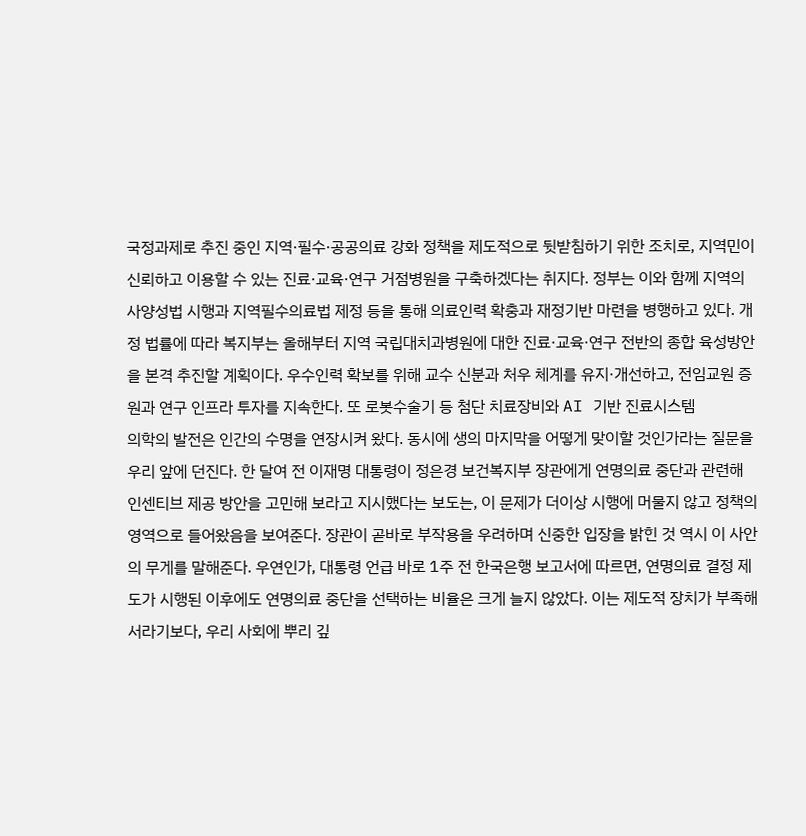국정과제로 추진 중인 지역·필수·공공의료 강화 정책을 제도적으로 뒷받침하기 위한 조치로, 지역민이 신뢰하고 이용할 수 있는 진료·교육·연구 거점병원을 구축하겠다는 취지다. 정부는 이와 함께 지역의사양성법 시행과 지역필수의료법 제정 등을 통해 의료인력 확충과 재정기반 마련을 병행하고 있다. 개정 법률에 따라 복지부는 올해부터 지역 국립대치과병원에 대한 진료·교육·연구 전반의 종합 육성방안을 본격 추진할 계획이다. 우수인력 확보를 위해 교수 신분과 처우 체계를 유지·개선하고, 전임교원 증원과 연구 인프라 투자를 지속한다. 또 로봇수술기 등 첨단 치료장비와 AI 기반 진료시스템
의학의 발전은 인간의 수명을 연장시켜 왔다. 동시에 생의 마지막을 어떻게 맞이할 것인가라는 질문을 우리 앞에 던진다. 한 달여 전 이재명 대통령이 정은경 보건복지부 장관에게 연명의료 중단과 관련해 인센티브 제공 방안을 고민해 보라고 지시했다는 보도는, 이 문제가 더이상 시행에 머물지 않고 정책의 영역으로 들어왔음을 보여준다. 장관이 곧바로 부작용을 우려하며 신중한 입장을 밝힌 것 역시 이 사안의 무게를 말해준다. 우연인가, 대통령 언급 바로 1주 전 한국은행 보고서에 따르면, 연명의료 결정 제도가 시행된 이후에도 연명의료 중단을 선택하는 비율은 크게 늘지 않았다. 이는 제도적 장치가 부족해서라기보다, 우리 사회에 뿌리 깊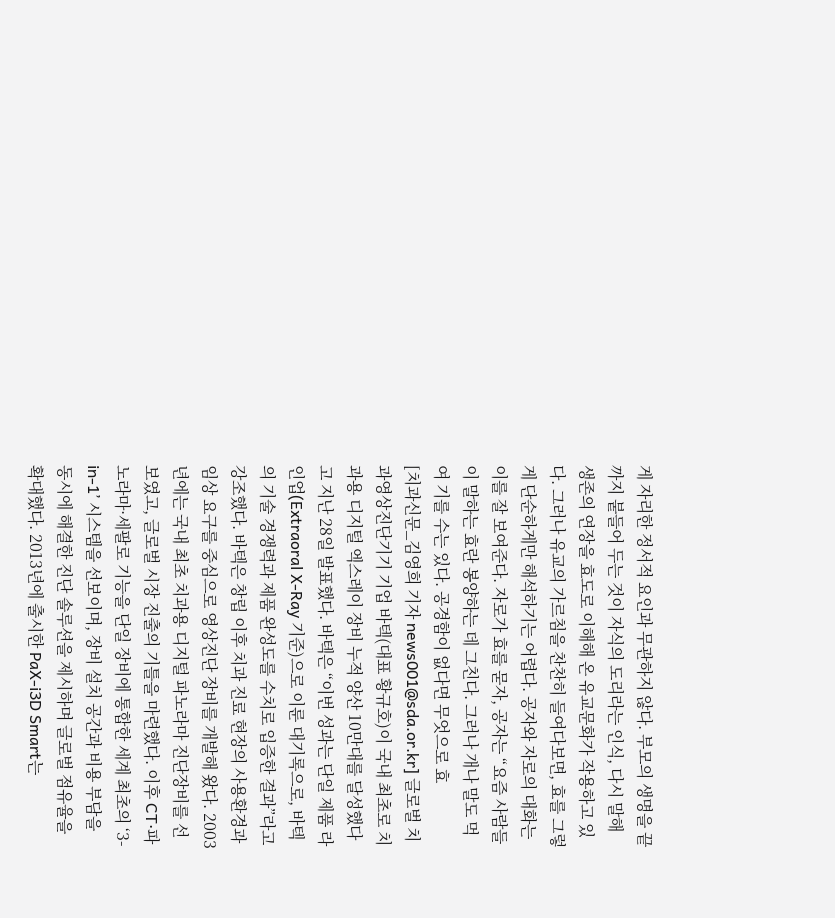게 자리한 정서적 요인과 무관하지 않다. 부모의 생명을 끝까지 붙들어 두는 것이 자식의 도리라는 인식, 다시 말해 생존의 연장을 효도로 이해해 온 유교문화가 작용하고 있다. 그러나 유교의 가르침을 찬찬히 들여다보면, 효를 그렇게 단순하게만 해석하기는 어렵다. 공자와 자로의 대화는 이를 잘 보여준다. 자로가 효를 묻자, 공자는 “요즘 사람들이 말하는 효란 봉양하는 데 그친다. 그러나 개나 말도 먹여 기를 수는 있다. 공경함이 없다면 무엇으로 효
[치과신문_김영희 기자 news001@sda.or.kr] 글로벌 치과영상진단기기 기업 바텍(대표 황규호)이 국내 최초로 치과용 디지털 엑스레이 장비 누적 양산 10만대를 달성했다고 지난 28일 발표했다. 바텍은 “이번 성과는 단일 제품 라인업(Extraoral X-Ray 기준)으로 이룬 대기록으로, 바텍의 기술 경쟁력과 제품 완성도를 수치로 입증한 결과”라고 강조했다. 바텍은 창립 이후 치과 진료 현장의 사용환경과 임상 요구를 중심으로 영상진단 장비를 개발해 왔다. 2003년에는 국내 최초 치과용 디지털 파노라마 진단장비를 선보였고, 글로벌 시장 진출의 기틀을 마련했다. 이후 CT·파노라마·세팔로 기능을 단일 장비에 통합한 세계 최초의 ‘3-in-1’ 시스템을 선보이며, 장비 설치 공간과 비용 부담을 동시에 해결한 진단 솔루션을 제시하며 글로벌 점유율을 확대했다. 2013년에 출시한 PaX-i3D Smart는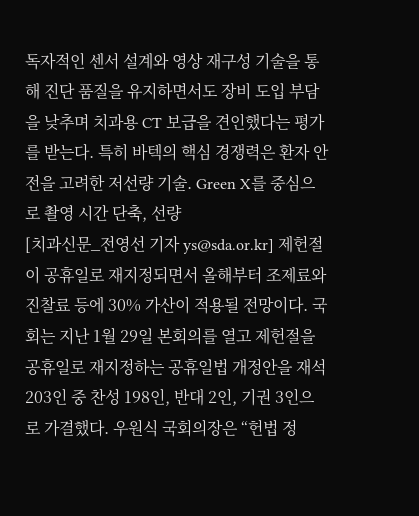독자적인 센서 설계와 영상 재구성 기술을 통해 진단 품질을 유지하면서도 장비 도입 부담을 낮추며 치과용 CT 보급을 견인했다는 평가를 받는다. 특히 바텍의 핵심 경쟁력은 환자 안전을 고려한 저선량 기술. Green X를 중심으로 촬영 시간 단축, 선량
[치과신문_전영선 기자 ys@sda.or.kr] 제헌절이 공휴일로 재지정되면서 올해부터 조제료와 진찰료 등에 30% 가산이 적용될 전망이다. 국회는 지난 1월 29일 본회의를 열고 제헌절을 공휴일로 재지정하는 공휴일법 개정안을 재석 203인 중 찬성 198인, 반대 2인, 기권 3인으로 가결했다. 우원식 국회의장은 “헌법 정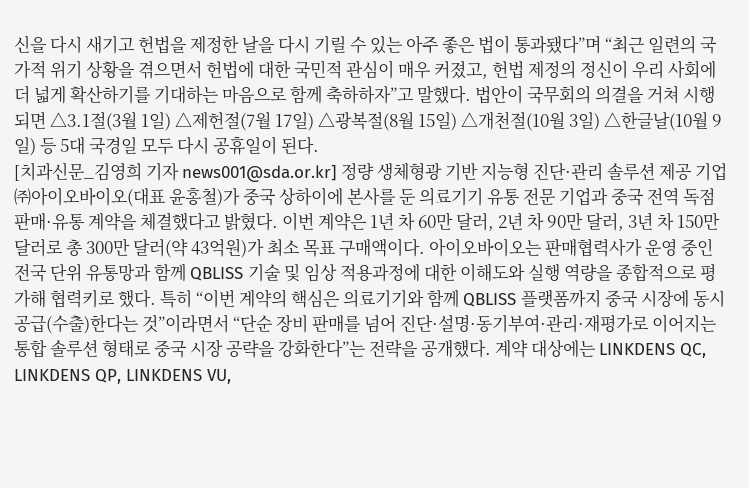신을 다시 새기고 헌법을 제정한 날을 다시 기릴 수 있는 아주 좋은 법이 통과됐다”며 “최근 일련의 국가적 위기 상황을 겪으면서 헌법에 대한 국민적 관심이 매우 커졌고, 헌법 제정의 정신이 우리 사회에 더 넓게 확산하기를 기대하는 마음으로 함께 축하하자”고 말했다. 법안이 국무회의 의결을 거쳐 시행되면 △3.1절(3월 1일) △제헌절(7월 17일) △광복절(8월 15일) △개천절(10월 3일) △한글날(10월 9일) 등 5대 국경일 모두 다시 공휴일이 된다.
[치과신문_김영희 기자 news001@sda.or.kr] 정량 생체형광 기반 지능형 진단·관리 솔루션 제공 기업 ㈜아이오바이오(대표 윤홍철)가 중국 상하이에 본사를 둔 의료기기 유통 전문 기업과 중국 전역 독점 판매·유통 계약을 체결했다고 밝혔다. 이번 계약은 1년 차 60만 달러, 2년 차 90만 달러, 3년 차 150만 달러로 총 300만 달러(약 43억원)가 최소 목표 구매액이다. 아이오바이오는 판매협력사가 운영 중인 전국 단위 유통망과 함께 QBLISS 기술 및 임상 적용과정에 대한 이해도와 실행 역량을 종합적으로 평가해 협력키로 했다. 특히 “이번 계약의 핵심은 의료기기와 함께 QBLISS 플랫폼까지 중국 시장에 동시 공급(수출)한다는 것”이라면서 “단순 장비 판매를 넘어 진단·설명·동기부여·관리·재평가로 이어지는 통합 솔루션 형태로 중국 시장 공략을 강화한다”는 전략을 공개했다. 계약 대상에는 LINKDENS QC, LINKDENS QP, LINKDENS VU,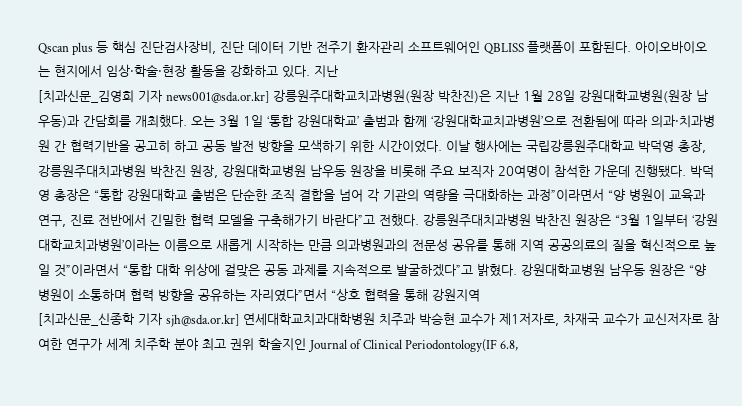Qscan plus 등 핵심 진단검사장비, 진단 데이터 기반 전주기 환자관리 소프트웨어인 QBLISS 플랫폼이 포함된다. 아이오바이오는 현지에서 임상·학술·현장 활동을 강화하고 있다. 지난
[치과신문_김영희 기자 news001@sda.or.kr] 강릉원주대학교치과병원(원장 박찬진)은 지난 1월 28일 강원대학교병원(원장 남우동)과 간담회를 개최했다. 오는 3월 1일 ‘통합 강원대학교’ 출범과 함께 ‘강원대학교치과병원’으로 전환됨에 따라 의과·치과병원 간 협력기반을 공고히 하고 공동 발전 방향을 모색하기 위한 시간이었다. 이날 행사에는 국립강릉원주대학교 박덕영 총장, 강릉원주대치과병원 박찬진 원장, 강원대학교병원 남우동 원장을 비롯해 주요 보직자 20여명이 참석한 가운데 진행됐다. 박덕영 총장은 “통합 강원대학교 출범은 단순한 조직 결합을 넘어 각 기관의 역량을 극대화하는 과정”이라면서 “양 병원이 교육과 연구, 진료 전반에서 긴밀한 협력 모델을 구축해가기 바란다”고 전했다. 강릉원주대치과병원 박찬진 원장은 “3월 1일부터 ‘강원대학교치과병원’이라는 이름으로 새롭게 시작하는 만큼 의과병원과의 전문성 공유를 통해 지역 공공의료의 질을 혁신적으로 높일 것”이라면서 “통합 대학 위상에 걸맞은 공동 과제를 지속적으로 발굴하겠다”고 밝혔다. 강원대학교병원 남우동 원장은 “양 병원이 소통하며 협력 방향을 공유하는 자리였다”면서 “상호 협력을 통해 강원지역
[치과신문_신종학 기자 sjh@sda.or.kr] 연세대학교치과대학병원 치주과 박승현 교수가 제1저자로, 차재국 교수가 교신저자로 참여한 연구가 세계 치주학 분야 최고 권위 학술지인 Journal of Clinical Periodontology(IF 6.8,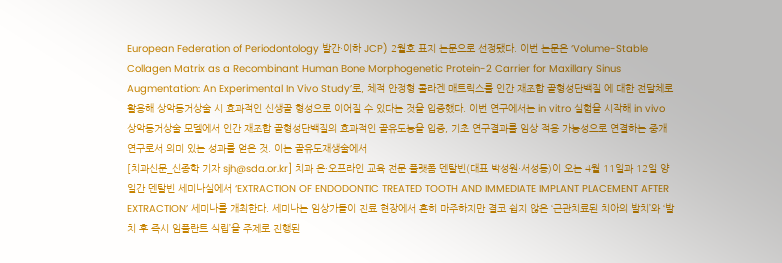European Federation of Periodontology 발간·이하 JCP) 2월호 표지 논문으로 선정됐다. 이번 논문은 ‘Volume-Stable Collagen Matrix as a Recombinant Human Bone Morphogenetic Protein-2 Carrier for Maxillary Sinus Augmentation: An Experimental In Vivo Study’로, 체적 안정형 콜라겐 매트릭스를 인간 재조합 골형성단백질 에 대한 전달체로 활용해 상악동거상술 시 효과적인 신생골 형성으로 이어질 수 있다는 것을 입증했다. 이번 연구에서는 in vitro 실험을 시작해 in vivo 상악동거상술 모델에서 인간 재조합 골형성단백질의 효과적인 골유도능을 입증, 기초 연구결과를 임상 적용 가능성으로 연결하는 중개연구로서 의미 있는 성과를 얻은 것. 이는 골유도재생술에서
[치과신문_신종학 기자 sjh@sda.or.kr] 치과 온·오프라인 교육 전문 플랫폼 덴탈빈(대표 박성원·서성동)이 오는 4월 11일과 12일 양일간 덴탈빈 세미나실에서 ‘EXTRACTION OF ENDODONTIC TREATED TOOTH AND IMMEDIATE IMPLANT PLACEMENT AFTER EXTRACTION’ 세미나를 개최한다. 세미나는 임상가들이 진료 현장에서 흔히 마주하지만 결코 쉽지 않은 ‘근관치료된 치아의 발치’와 ‘발치 후 즉시 임플란트 식립’을 주제로 진행된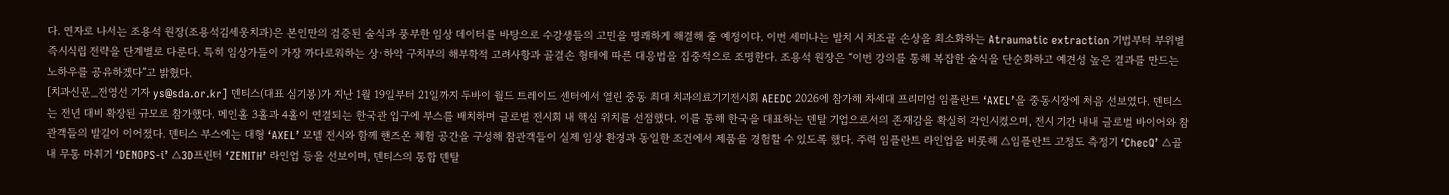다. 연자로 나서는 조용석 원장(조용석김세웅치과)은 본인만의 검증된 술식과 풍부한 임상 데이터를 바탕으로 수강생들의 고민을 명쾌하게 해결해 줄 예정이다. 이번 세미나는 발치 시 치조골 손상을 최소화하는 Atraumatic extraction 기법부터 부위별 즉시식립 전략을 단계별로 다룬다. 특히 임상가들이 가장 까다로워하는 상·하악 구치부의 해부학적 고려사항과 골결손 형태에 따른 대응법을 집중적으로 조명한다. 조용석 원장은 “이번 강의를 통해 복잡한 술식을 단순화하고 예견성 높은 결과를 만드는 노하우를 공유하겠다”고 밝혔다.
[치과신문_전영선 기자 ys@sda.or.kr] 덴티스(대표 심기봉)가 지난 1월 19일부터 21일까지 두바이 월드 트레이드 센터에서 열린 중동 최대 치과의료기기전시회 AEEDC 2026에 참가해 차세대 프리미엄 임플란트 ‘AXEL’을 중동시장에 처음 선보였다. 덴티스는 전년 대비 확장된 규모로 참가했다. 메인홀 3홀과 4홀이 연결되는 한국관 입구에 부스를 배치하며 글로벌 전시회 내 핵심 위치를 선점했다. 이를 통해 한국을 대표하는 덴탈 기업으로서의 존재감을 확실히 각인시켰으며, 전시 기간 내내 글로벌 바이어와 참관객들의 발길이 이어졌다. 덴티스 부스에는 대형 ‘AXEL’ 모델 전시와 함께 핸즈온 체험 공간을 구성해 참관객들이 실제 임상 환경과 동일한 조건에서 제품을 경험할 수 있도록 했다. 주력 임플란트 라인업을 비롯해 △임플란트 고정도 측정기 ‘ChecQ’ △골내 무통 마취기 ‘DENOPS-i’ △3D프린터 ‘ZENITH’ 라인업 등을 선보이며, 덴티스의 통합 덴탈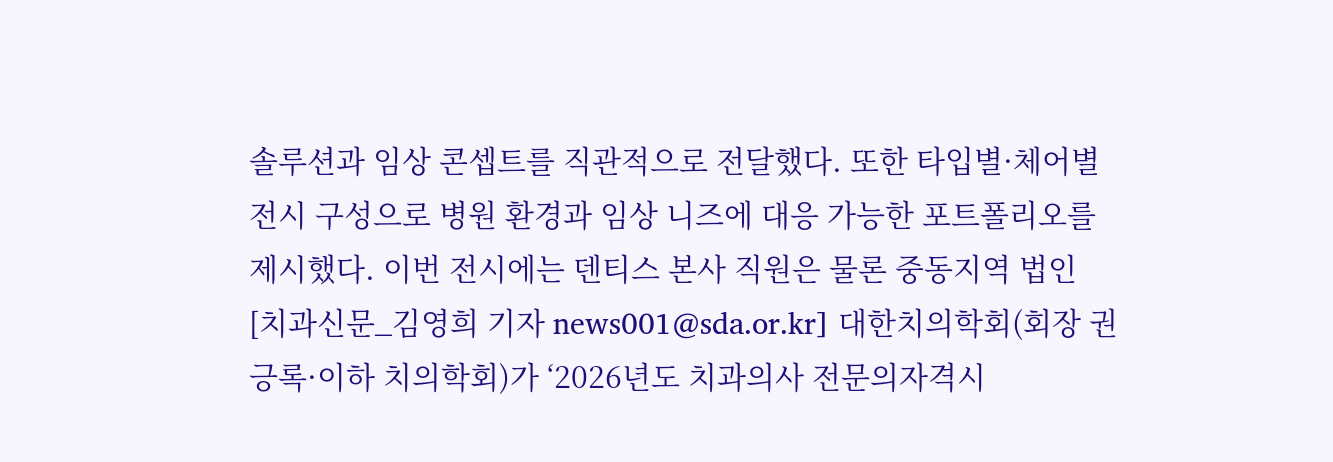솔루션과 임상 콘셉트를 직관적으로 전달했다. 또한 타입별·체어별 전시 구성으로 병원 환경과 임상 니즈에 대응 가능한 포트폴리오를 제시했다. 이번 전시에는 덴티스 본사 직원은 물론 중동지역 법인
[치과신문_김영희 기자 news001@sda.or.kr] 대한치의학회(회장 권긍록·이하 치의학회)가 ‘2026년도 치과의사 전문의자격시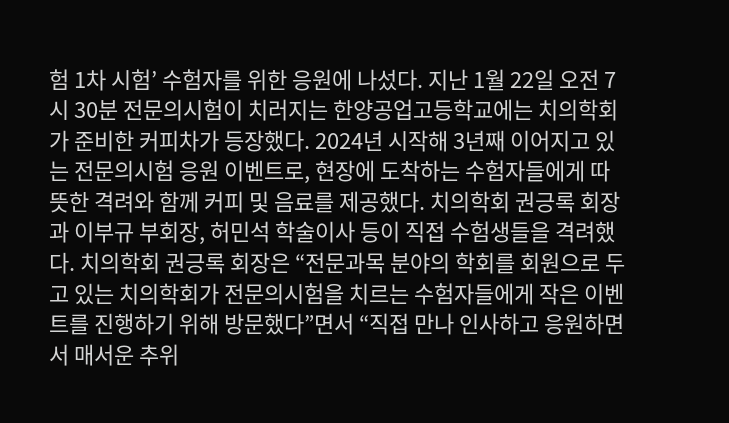험 1차 시험’ 수험자를 위한 응원에 나섰다. 지난 1월 22일 오전 7시 30분 전문의시험이 치러지는 한양공업고등학교에는 치의학회가 준비한 커피차가 등장했다. 2024년 시작해 3년째 이어지고 있는 전문의시험 응원 이벤트로, 현장에 도착하는 수험자들에게 따뜻한 격려와 함께 커피 및 음료를 제공했다. 치의학회 권긍록 회장과 이부규 부회장, 허민석 학술이사 등이 직접 수험생들을 격려했다. 치의학회 권긍록 회장은 “전문과목 분야의 학회를 회원으로 두고 있는 치의학회가 전문의시험을 치르는 수험자들에게 작은 이벤트를 진행하기 위해 방문했다”면서 “직접 만나 인사하고 응원하면서 매서운 추위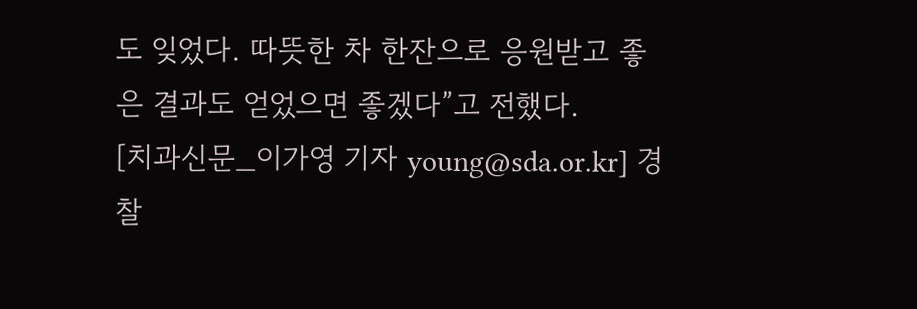도 잊었다. 따뜻한 차 한잔으로 응원받고 좋은 결과도 얻었으면 좋겠다”고 전했다.
[치과신문_이가영 기자 young@sda.or.kr] 경찰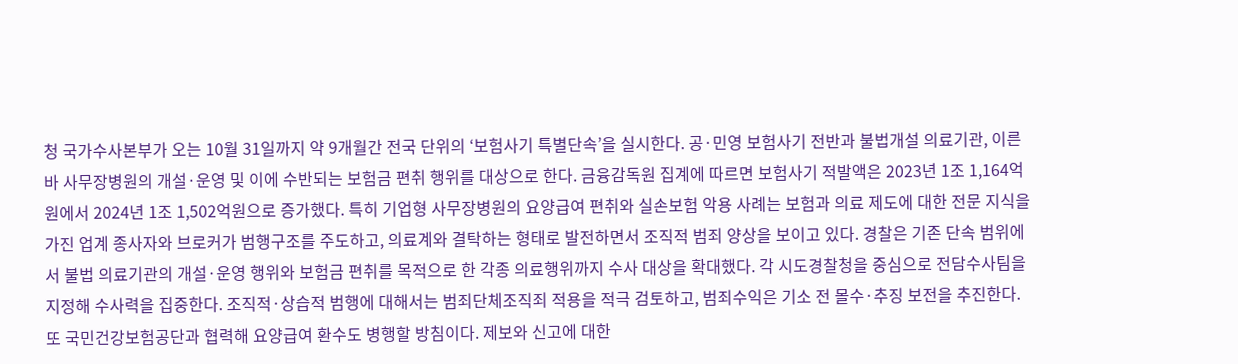청 국가수사본부가 오는 10월 31일까지 약 9개월간 전국 단위의 ‘보험사기 특별단속’을 실시한다. 공·민영 보험사기 전반과 불법개설 의료기관, 이른바 사무장병원의 개설·운영 및 이에 수반되는 보험금 편취 행위를 대상으로 한다. 금융감독원 집계에 따르면 보험사기 적발액은 2023년 1조 1,164억원에서 2024년 1조 1,502억원으로 증가했다. 특히 기업형 사무장병원의 요양급여 편취와 실손보험 악용 사례는 보험과 의료 제도에 대한 전문 지식을 가진 업계 종사자와 브로커가 범행구조를 주도하고, 의료계와 결탁하는 형태로 발전하면서 조직적 범죄 양상을 보이고 있다. 경찰은 기존 단속 범위에서 불법 의료기관의 개설·운영 행위와 보험금 편취를 목적으로 한 각종 의료행위까지 수사 대상을 확대했다. 각 시도경찰청을 중심으로 전담수사팀을 지정해 수사력을 집중한다. 조직적·상습적 범행에 대해서는 범죄단체조직죄 적용을 적극 검토하고, 범죄수익은 기소 전 몰수·추징 보전을 추진한다. 또 국민건강보험공단과 협력해 요양급여 환수도 병행할 방침이다. 제보와 신고에 대한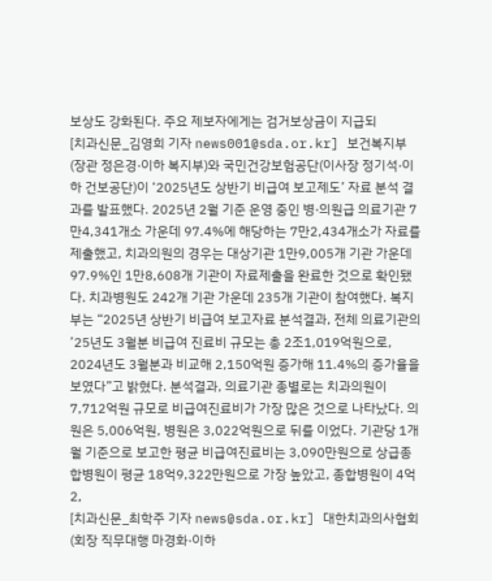보상도 강화된다. 주요 제보자에게는 검거보상금이 지급되
[치과신문_김영희 기자 news001@sda.or.kr] 보건복지부(장관 정은경·이하 복지부)와 국민건강보험공단(이사장 정기석·이하 건보공단)이 ‘2025년도 상반기 비급여 보고제도’ 자료 분석 결과를 발표했다. 2025년 2월 기준 운영 중인 병·의원급 의료기관 7만4,341개소 가운데 97.4%에 해당하는 7만2,434개소가 자료를 제출했고, 치과의원의 경우는 대상기관 1만9,005개 기관 가운데 97.9%인 1만8,608개 기관이 자료제출을 완료한 것으로 확인됐다. 치과병원도 242개 기관 가운데 235개 기관이 참여했다. 복지부는 “2025년 상반기 비급여 보고자료 분석결과, 전체 의료기관의 ’25년도 3월분 비급여 진료비 규모는 총 2조1,019억원으로, 2024년도 3월분과 비교해 2,150억원 증가해 11.4%의 증가율을 보였다”고 밝혔다. 분석결과, 의료기관 종별로는 치과의원이 7,712억원 규모로 비급여진료비가 가장 많은 것으로 나타났다. 의원은 5,006억원, 병원은 3,022억원으로 뒤를 이었다. 기관당 1개월 기준으로 보고한 평균 비급여진료비는 3,090만원으로 상급종합병원이 평균 18억9,322만원으로 가장 높았고, 종합병원이 4억2,
[치과신문_최학주 기자 news@sda.or.kr] 대한치과의사협회(회장 직무대행 마경화·이하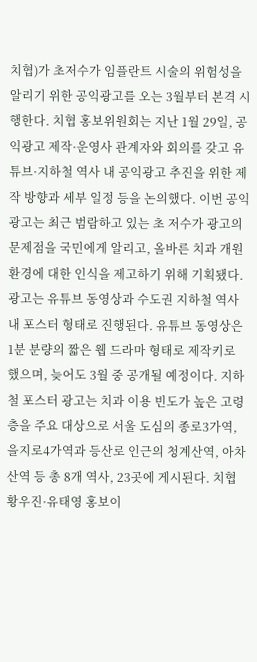치협)가 초저수가 임플란트 시술의 위험성을 알리기 위한 공익광고를 오는 3월부터 본격 시행한다. 치협 홍보위원회는 지난 1월 29일, 공익광고 제작·운영사 관계자와 회의를 갖고 유튜브·지하철 역사 내 공익광고 추진을 위한 제작 방향과 세부 일정 등을 논의했다. 이번 공익광고는 최근 범람하고 있는 초 저수가 광고의 문제점을 국민에게 알리고, 올바른 치과 개원 환경에 대한 인식을 제고하기 위해 기획됐다. 광고는 유튜브 동영상과 수도권 지하철 역사 내 포스터 형태로 진행된다. 유튜브 동영상은 1분 분량의 짧은 웹 드라마 형태로 제작키로 했으며, 늦어도 3월 중 공개될 예정이다. 지하철 포스터 광고는 치과 이용 빈도가 높은 고령층을 주요 대상으로 서울 도심의 종로3가역, 을지로4가역과 등산로 인근의 청계산역, 아차산역 등 총 8개 역사, 23곳에 게시된다. 치협 황우진·유태영 홍보이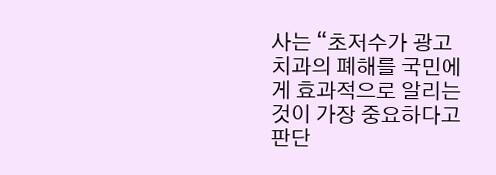사는 “초저수가 광고 치과의 폐해를 국민에게 효과적으로 알리는 것이 가장 중요하다고 판단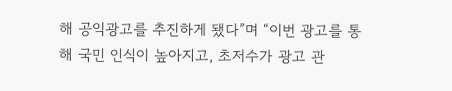해 공익광고를 추진하게 됐다”며 “이번 광고를 통해 국민 인식이 높아지고, 초저수가 광고 관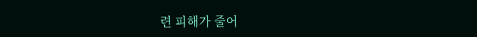련 피해가 줄어